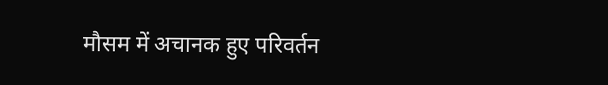मौसम में अचानक हुए परिवर्तन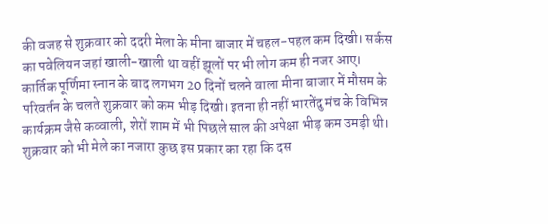की वजह से शुक्रवार को ददरी मेला के मीना बाजार में चहल-पहल कम दिखी। सर्कस का पवेलियन जहां खाली-खाली था वहीं झूलों पर भी लोग कम ही नजर आए।
कार्तिक पूर्णिमा स्नान के बाद लगभग 20 दिनों चलने वाला मीना बाजार में मौसम के परिवर्तन के चलते शुक्रवार को कम भीड़ दिखी। इतना ही नहीं भारतेंदु मंच के विभिन्न कार्यक्रम जैसे कव्वाली, शेरों शाम में भी पिछले साल की अपेक्षा भीड़ कम उमड़ी थी।
शुक्रवार को भी मेले का नजारा कुछ इस प्रकार का रहा कि दस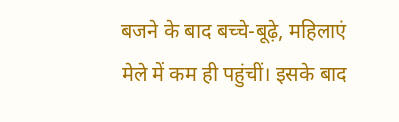बजने के बाद बच्चे-बूढ़े, महिलाएं मेले में कम ही पहुंचीं। इसके बाद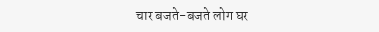चार बजते-बजते लोग घर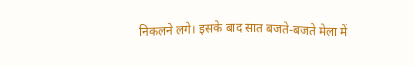निकलने लगे। इसके बाद सात बजते-बजते मेला में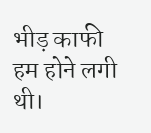भीड़ काफी हम होने लगी थी।